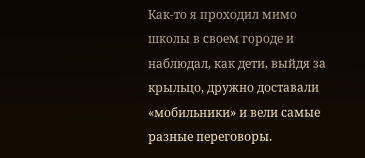Как-то я проходил мимо школы в своем городе и наблюдал, как дети, выйдя за крыльцо, дружно доставали «мобильники» и вели самые разные переговоры.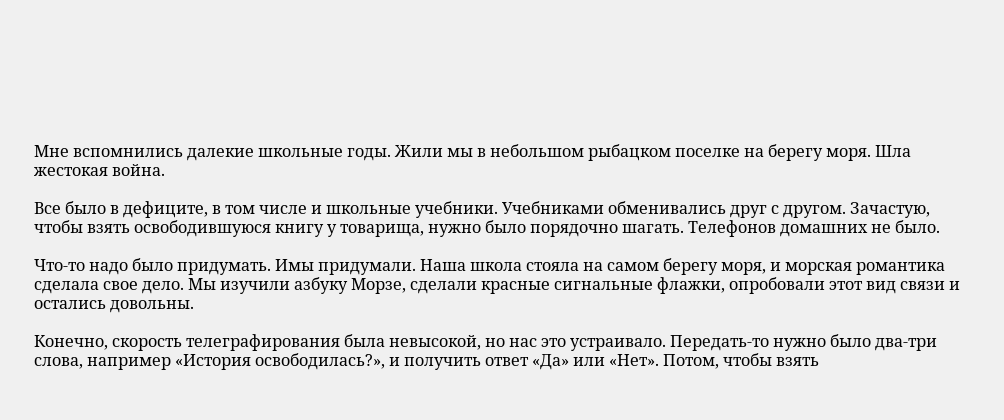Мне вспомнились далекие школьные годы. Жили мы в небольшом рыбацком поселке на берегу моря. Шла жестокая война.

Все было в дефиците, в том числе и школьные учебники. Учебниками обменивались друг с другом. Зачастую, чтобы взять освободившуюся книгу у товарища, нужно было порядочно шагать. Телефонов домашних не было.

Что-то надо было придумать. Имы придумали. Наша школа стояла на самом берегу моря, и морская романтика сделала свое дело. Мы изучили азбуку Морзе, сделали красные сигнальные флажки, опробовали этот вид связи и остались довольны.

Конечно, скорость телеграфирования была невысокой, но нас это устраивало. Передать-то нужно было два-три слова, например «История освободилась?», и получить ответ «Да» или «Нет». Потом, чтобы взять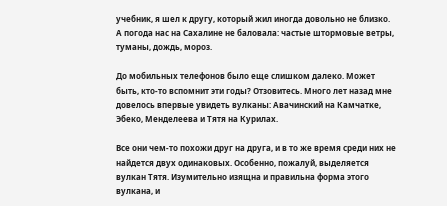учебник, я шел к другу, который жил иногда довольно не близко. А погода нас на Сахалине не баловала: частые штормовые ветры, туманы, дождь, мороз.

До мобильных телефонов было еще слишком далеко. Может быть, кто-то вспомнит эти годы? Отзовитесь. Много лет назад мне довелось впервые увидеть вулканы: Авачинский на Камчатке, Эбеко, Менделеева и Тятя на Курилах.

Все они чем-то похожи друг на друга, и в то же время среди них не найдется двух одинаковых. Особенно, пожалуй, выделяется вулкан Тятя. Изумительно изящна и правильна форма этого вулкана, и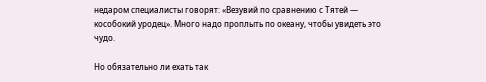недаром специалисты говорят: «Везувий по сравнению с Тятей — кособокий уродец». Много надо проплыть по океану, чтобы увидеть это чудо.

Но обязательно ли ехать так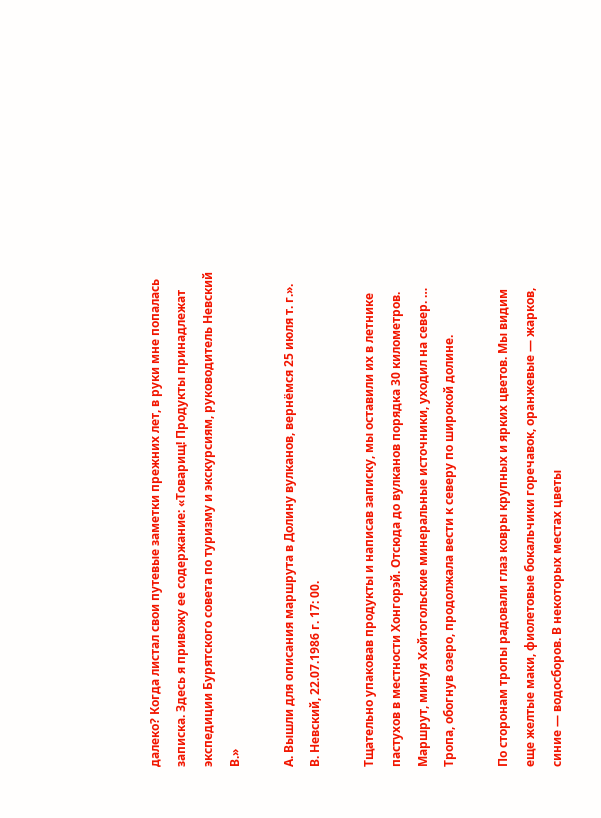далеко? Когда листал свои путевые заметки прежних лет, в руки мне попалась записка. Здесь я привожу ее содержание: «Товарищ! Продукты принадлежат экспедиции Бурятского совета по туризму и экскурсиям, руководитель Невский В.»

А. Вышли для описания маршрута в Долину вулканов, вернёмся 25 июля т. г.». В. Невский, 22.07.1986 г. 17: 00.

Тщательно упаковав продукты и написав записку, мы оставили их в летнике пастухов в местности Хонгорэй. Отсюда до вулканов порядка 30 километров. Маршрут, минуя Хойтогольские минеральные источники, уходил на север. … Тропа, обогнув озеро, продолжала вести к северу по широкой долине.

По сторонам тропы радовали глаз ковры крупных и ярких цветов. Мы видим еще желтые маки, фиолетовые бокальчики горечавок, оранжевые — жарков, синие — водосборов. В некоторых местах цветы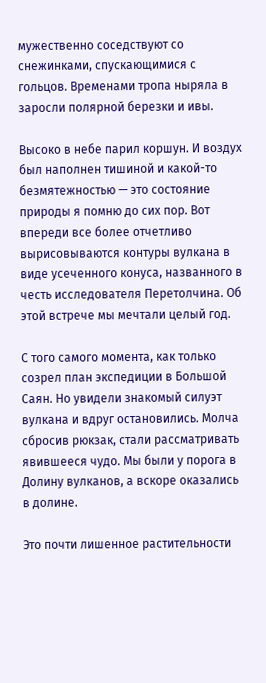мужественно соседствуют со снежинками, спускающимися с гольцов. Временами тропа ныряла в заросли полярной березки и ивы.

Высоко в небе парил коршун. И воздух был наполнен тишиной и какой-то безмятежностью — это состояние природы я помню до сих пор. Вот впереди все более отчетливо вырисовываются контуры вулкана в виде усеченного конуса, названного в честь исследователя Перетолчина. Об этой встрече мы мечтали целый год.

С того самого момента, как только созрел план экспедиции в Большой Саян. Но увидели знакомый силуэт вулкана и вдруг остановились. Молча сбросив рюкзак, стали рассматривать явившееся чудо. Мы были у порога в Долину вулканов, а вскоре оказались в долине.

Это почти лишенное растительности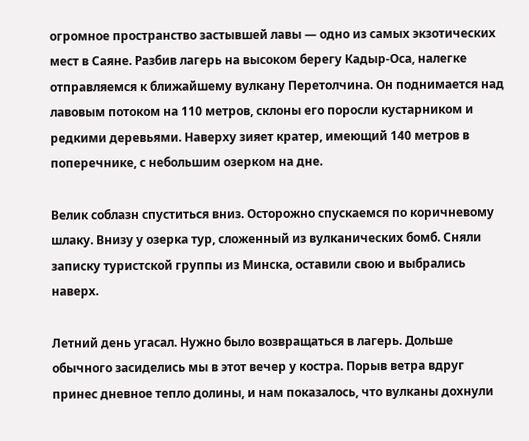огромное пространство застывшей лавы — одно из самых экзотических мест в Саяне. Разбив лагерь на высоком берегу Кадыр-Оса, налегке отправляемся к ближайшему вулкану Перетолчина. Он поднимается над лавовым потоком на 110 метров, склоны его поросли кустарником и редкими деревьями. Наверху зияет кратер, имеющий 140 метров в поперечнике, с небольшим озерком на дне.

Велик соблазн спуститься вниз. Осторожно спускаемся по коричневому шлаку. Внизу у озерка тур, сложенный из вулканических бомб. Сняли записку туристской группы из Минска, оставили свою и выбрались наверх.

Летний день угасал. Нужно было возвращаться в лагерь. Дольше обычного засиделись мы в этот вечер у костра. Порыв ветра вдруг принес дневное тепло долины, и нам показалось, что вулканы дохнули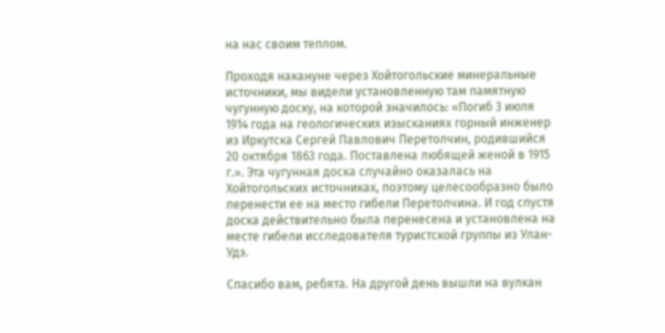на нас своим теплом.

Проходя накануне через Хойтогольские минеральные источники, мы видели установленную там памятную чугунную доску, на которой значилось: «Погиб 3 июля 1914 года на геологических изысканиях горный инженер из Иркутска Сергей Павлович Перетолчин, родившийся 20 октября 1863 года. Поставлена любящей женой в 1915 г.». Эта чугунная доска случайно оказалась на Хойтогольских источниках, поэтому целесообразно было перенести ее на место гибели Перетолчина. И год спустя доска действительно была перенесена и установлена на месте гибели исследователя туристской группы из Улан-Удэ.

Спасибо вам, ребята. На другой день вышли на вулкан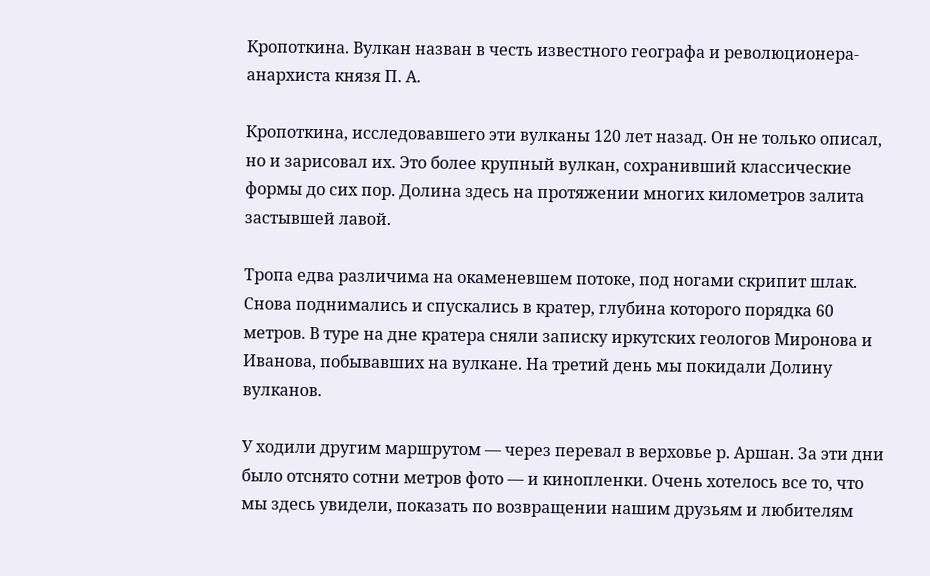Кропоткина. Вулкан назван в честь известного географа и революционера-анархиста князя П. А.

Кропоткина, исследовавшего эти вулканы 120 лет назад. Он не только описал, но и зарисовал их. Это более крупный вулкан, сохранивший классические формы до сих пор. Долина здесь на протяжении многих километров залита застывшей лавой.

Тропа едва различима на окаменевшем потоке, под ногами скрипит шлак. Снова поднимались и спускались в кратер, глубина которого порядка 60 метров. В туре на дне кратера сняли записку иркутских геологов Миронова и Иванова, побывавших на вулкане. На третий день мы покидали Долину вулканов.

У ходили другим маршрутом — через перевал в верховье р. Аршан. За эти дни было отснято сотни метров фото — и кинопленки. Очень хотелось все то, что мы здесь увидели, показать по возвращении нашим друзьям и любителям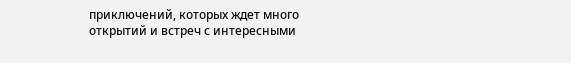приключений, которых ждет много открытий и встреч с интересными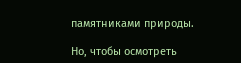памятниками природы.

Но, чтобы осмотреть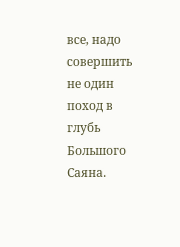все, надо совершить не один поход в глубь Большого Саяна.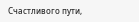Счастливого пути,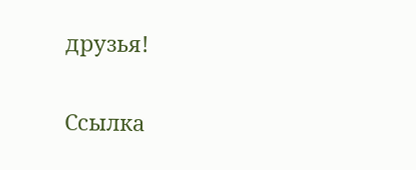друзья!

Ссылка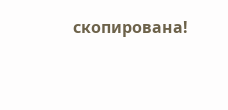скопирована!